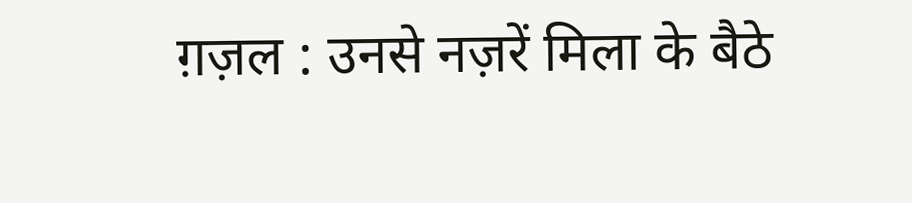ग़ज़ल : उनसे नज़रें मिला के बैठे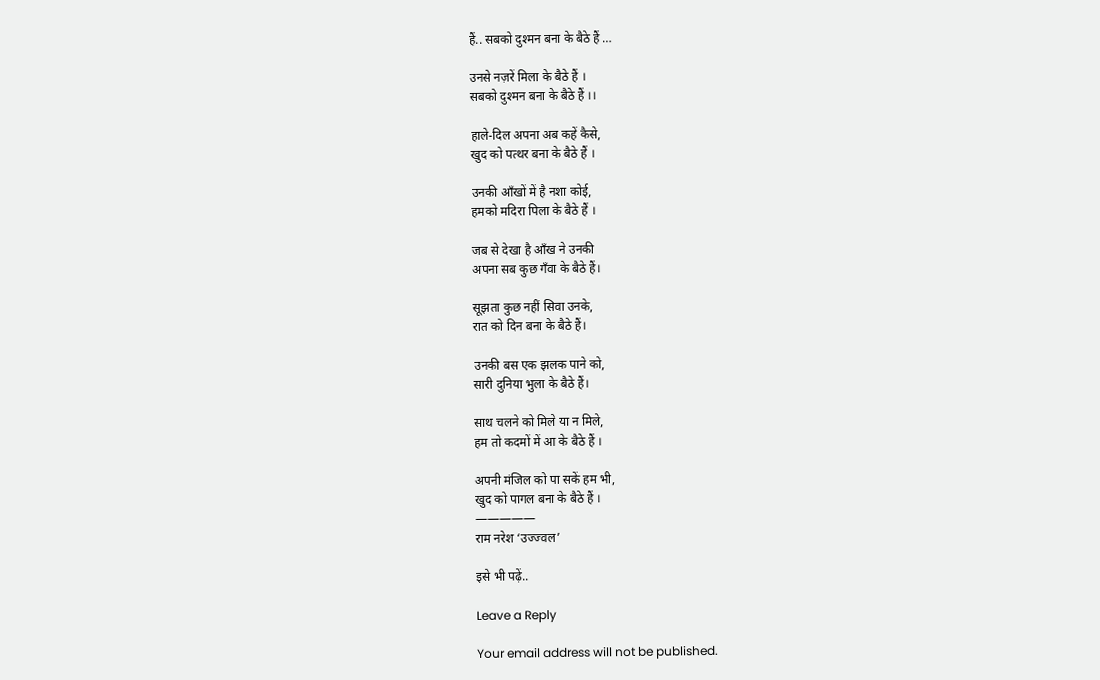हैं.. सबको दुश्मन बना के बैठे हैं …

उनसे नज़रें मिला के बैठे हैं ।
सबको दुश्मन बना के बैठे हैं ।।

हाले-दिल अपना अब कहें कैसे,
खुद को पत्थर बना के बैठे हैं ।

उनकी आँखों में है नशा कोई,
हमको मदिरा पिला के बैठे हैं ।

जब से देखा है आँख ने उनकी
अपना सब कुछ गँवा के बैठे हैं।

सूझता कुछ नहीं सिवा उनके,
रात को दिन बना के बैठे हैं।

उनकी बस एक झलक पाने को,
सारी दुनिया भुला के बैठे हैं।

साथ चलने को मिले या न मिले,
हम तो कदमों में आ के बैठे हैं ।

अपनी मंजिल को पा सकें हम भी,
खुद को पागल बना के बैठे हैं ।
—————
राम नरेश ‘उज्ज्वल’

इसे भी पढ़ें..

Leave a Reply

Your email address will not be published.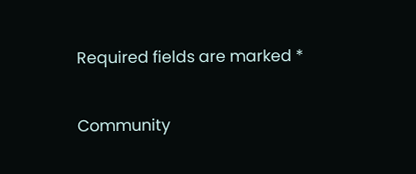Required fields are marked *

Community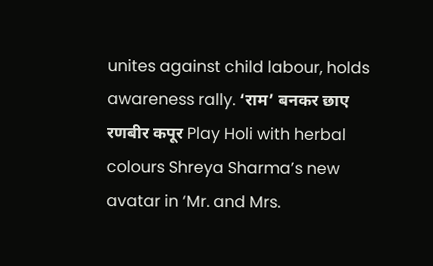unites against child labour, holds awareness rally. ‘राम’ बनकर छाए रणबीर कपूर Play Holi with herbal colours Shreya Sharma’s new avatar in ‘Mr. and Mrs.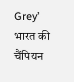Grey’ भारत की चैंपियन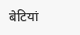बेटियां